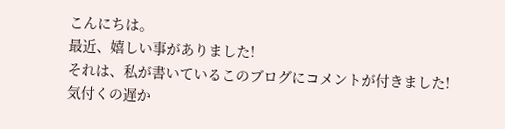こんにちは。
最近、嬉しい事がありました!
それは、私が書いているこのブログにコメントが付きました!
気付くの遅か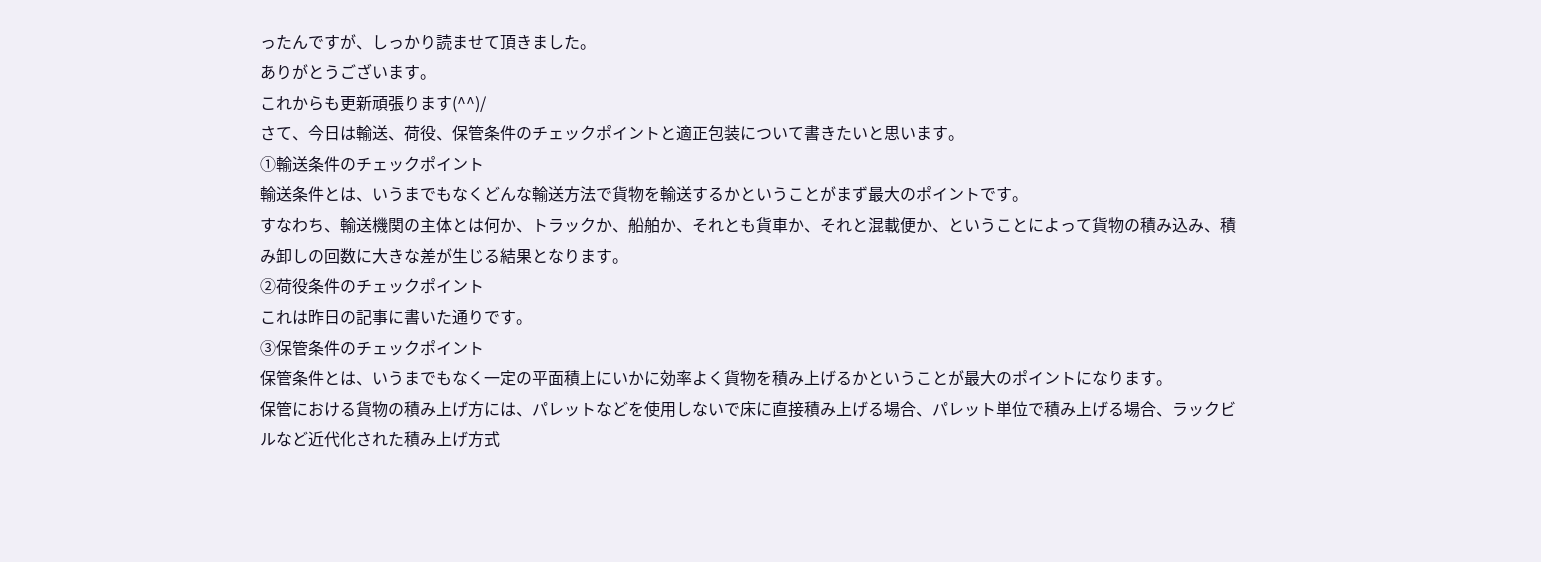ったんですが、しっかり読ませて頂きました。
ありがとうございます。
これからも更新頑張ります(^^)/
さて、今日は輸送、荷役、保管条件のチェックポイントと適正包装について書きたいと思います。
①輸送条件のチェックポイント
輸送条件とは、いうまでもなくどんな輸送方法で貨物を輸送するかということがまず最大のポイントです。
すなわち、輸送機関の主体とは何か、トラックか、船舶か、それとも貨車か、それと混載便か、ということによって貨物の積み込み、積み卸しの回数に大きな差が生じる結果となります。
②荷役条件のチェックポイント
これは昨日の記事に書いた通りです。
③保管条件のチェックポイント
保管条件とは、いうまでもなく一定の平面積上にいかに効率よく貨物を積み上げるかということが最大のポイントになります。
保管における貨物の積み上げ方には、パレットなどを使用しないで床に直接積み上げる場合、パレット単位で積み上げる場合、ラックビルなど近代化された積み上げ方式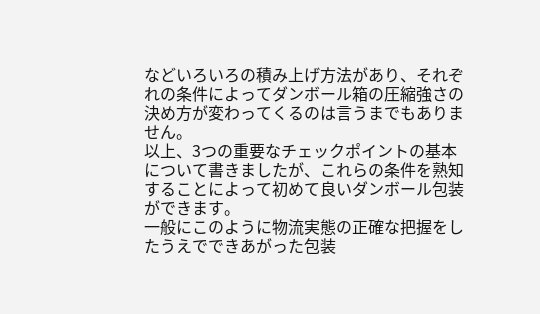などいろいろの積み上げ方法があり、それぞれの条件によってダンボール箱の圧縮強さの決め方が変わってくるのは言うまでもありません。
以上、3つの重要なチェックポイントの基本について書きましたが、これらの条件を熟知することによって初めて良いダンボール包装ができます。
一般にこのように物流実態の正確な把握をしたうえでできあがった包装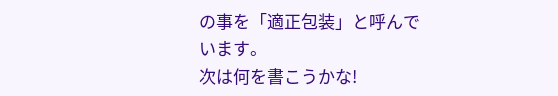の事を「適正包装」と呼んでいます。
次は何を書こうかな!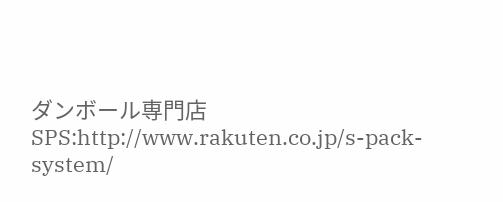ダンボール専門店SPS:http://www.rakuten.co.jp/s-pack-system/